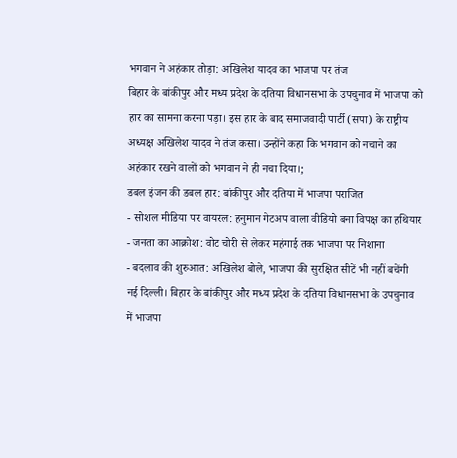भगवान ने अहंकार तोड़ा: अखिलेश यादव का भाजपा पर तंज
बिहार के बांकीपुर और मध्य प्रदेश के दतिया विधानसभा के उपचुनाव में भाजपा को हार का सामना करना पड़ा। इस हार के बाद समाजवादी पार्टी (सपा) के राष्ट्रीय अध्यक्ष अखिलेश यादव ने तंज कसा। उन्होंने कहा कि भगवान को नचाने का अहंकार रखने वालों को भगवान ने ही नचा दिया।;
डबल इंजन की डबल हार: बांकीपुर और दतिया में भाजपा पराजित
- सोशल मीडिया पर वायरल: हनुमान गेटअप वाला वीडियो बना विपक्ष का हथियार
- जनता का आक्रोश: वोट चोरी से लेकर महंगाई तक भाजपा पर निशाना
- बदलाव की शुरुआत: अखिलेश बोले, भाजपा की सुरक्षित सीटें भी नहीं बचेंगी
नई दिल्ली। बिहार के बांकीपुर और मध्य प्रदेश के दतिया विधानसभा के उपचुनाव में भाजपा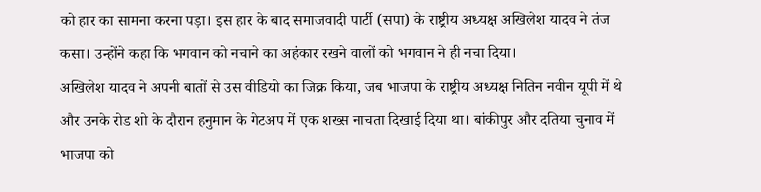को हार का सामना करना पड़ा। इस हार के बाद समाजवादी पार्टी (सपा) के राष्ट्रीय अध्यक्ष अखिलेश यादव ने तंज कसा। उन्होंने कहा कि भगवान को नचाने का अहंकार रखने वालों को भगवान ने ही नचा दिया।
अखिलेश यादव ने अपनी बातों से उस वीडियो का जिक्र किया, जब भाजपा के राष्ट्रीय अध्यक्ष नितिन नवीन यूपी में थे और उनके रोड शो के दौरान हनुमान के गेटअप में एक शख्स नाचता दिखाई दिया था। बांकीपुर और दतिया चुनाव में भाजपा को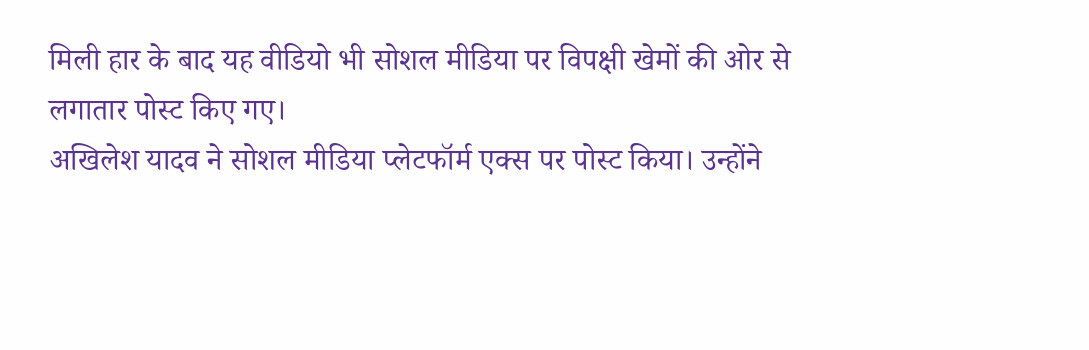मिली हार के बाद यह वीडियो भी सोशल मीडिया पर विपक्षी खेमों की ओर से लगातार पोस्ट किए गए।
अखिलेश यादव ने सोशल मीडिया प्लेटफॉर्म एक्स पर पोस्ट किया। उन्होंने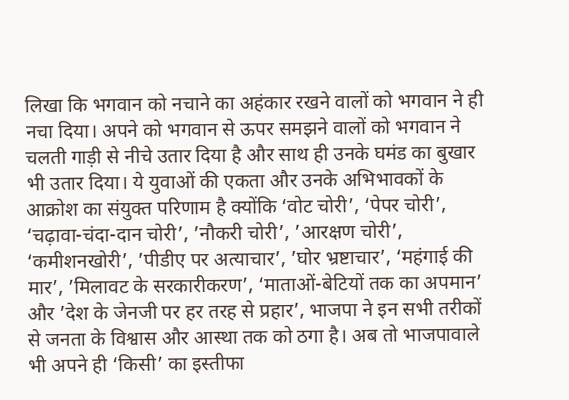लिखा कि भगवान को नचाने का अहंकार रखने वालों को भगवान ने ही नचा दिया। अपने को भगवान से ऊपर समझने वालों को भगवान ने चलती गाड़ी से नीचे उतार दिया है और साथ ही उनके घमंड का बुखार भी उतार दिया। ये युवाओं की एकता और उनके अभिभावकों के आक्रोश का संयुक्त परिणाम है क्योंकि ‘वोट चोरी’, ‘पेपर चोरी’, ‘चढ़ावा-चंदा-दान चोरी’, ’नौकरी चोरी’, ’आरक्षण चोरी’, ‘कमीशनखोरी’, ’पीडीए पर अत्याचार’, ’घोर भ्रष्टाचार’, ‘महंगाई की मार’, ’मिलावट के सरकारीकरण’, ‘माताओं-बेटियों तक का अपमान’ और ’देश के जेनजी पर हर तरह से प्रहार’, भाजपा ने इन सभी तरीकों से जनता के विश्वास और आस्था तक को ठगा है। अब तो भाजपावाले भी अपने ही ‘किसी’ का इस्तीफा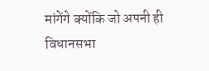मांगेंगे क्योंकि जो अपनी ही विधानसभा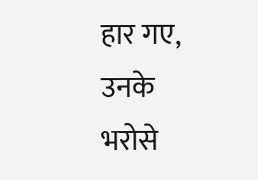हार गए, उनके भरोसे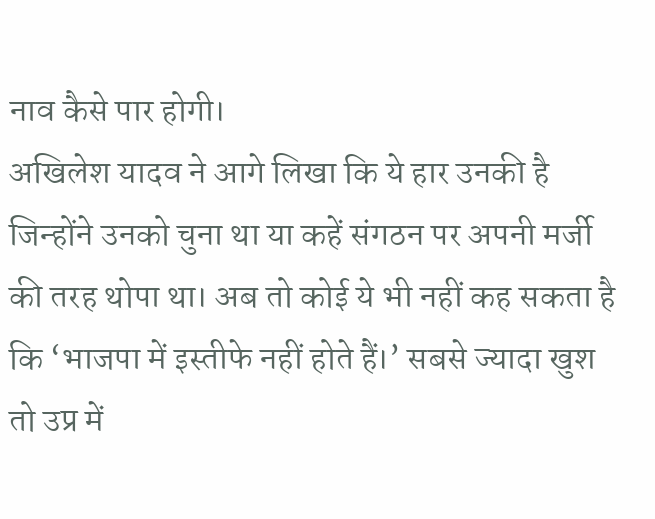नाव कैसे पार होगी।
अखिलेश यादव ने आगे लिखा कि ये हार उनकी है जिन्होंने उनको चुना था या कहें संगठन पर अपनी मर्जी की तरह थोपा था। अब तो कोई ये भी नहीं कह सकता है कि ‘भाजपा में इस्तीफे नहीं होते हैं।’ सबसे ज्यादा खुश तो उप्र में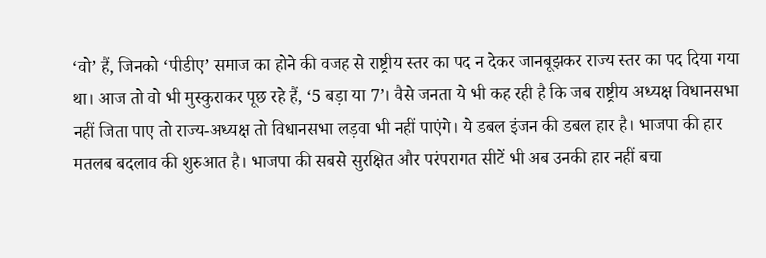‘वो’ हैं, जिनको ‘पीडीए’ समाज का होने की वजह से राष्ट्रीय स्तर का पद न देकर जानबूझकर राज्य स्तर का पद दिया गया था। आज तो वो भी मुस्कुराकर पूछ रहे हैं, ‘5 बड़ा या 7’। वैसे जनता ये भी कह रही है कि जब राष्ट्रीय अध्यक्ष विधानसभा नहीं जिता पाए तो राज्य-अध्यक्ष तो विधानसभा लड़वा भी नहीं पाएंगे। ये डबल इंजन की डबल हार है। भाजपा की हार मतलब बदलाव की शुरुआत है। भाजपा की सबसे सुरक्षित और परंपरागत सीटें भी अब उनकी हार नहीं बचा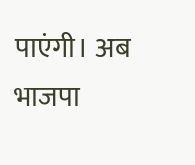पाएंगी। अब भाजपा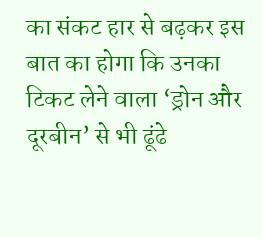का संकट हार से बढ़कर इस बात का होगा कि उनका टिकट लेने वाला ‘ड्रोन और दूरबीन’ से भी ढूंढे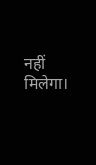नहीं मिलेगा।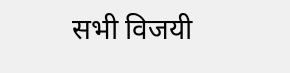सभी विजयी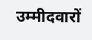उम्मीदवारों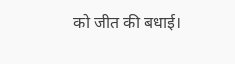को जीत की बधाई।